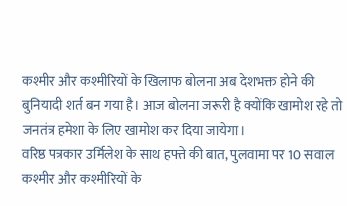कश्मीर और कश्मीरियों के खिलाफ बोलना अब देशभक्त होने की बुनियादी शर्त बन गया है। आज बोलना जरूरी है क्योंकि खामोश रहे तो जनतंत्र हमेशा के लिए खामोश कर दिया जायेगा।
वरिष्ठ पत्रकार उर्मिलेश के साथ हफ्ते की बात, पुलवामा पर 10 सवाल
कश्मीर और कश्मीरियों के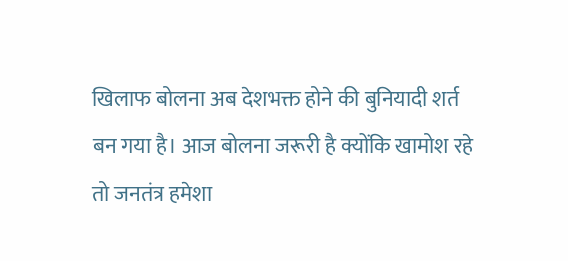खिलाफ बोलना अब देशभक्त होने की बुनियादी शर्त बन गया है। आज बोलना जरूरी है क्योंकि खामोश रहे तो जनतंत्र हमेशा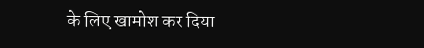के लिए खामोश कर दिया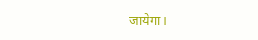जायेगा।